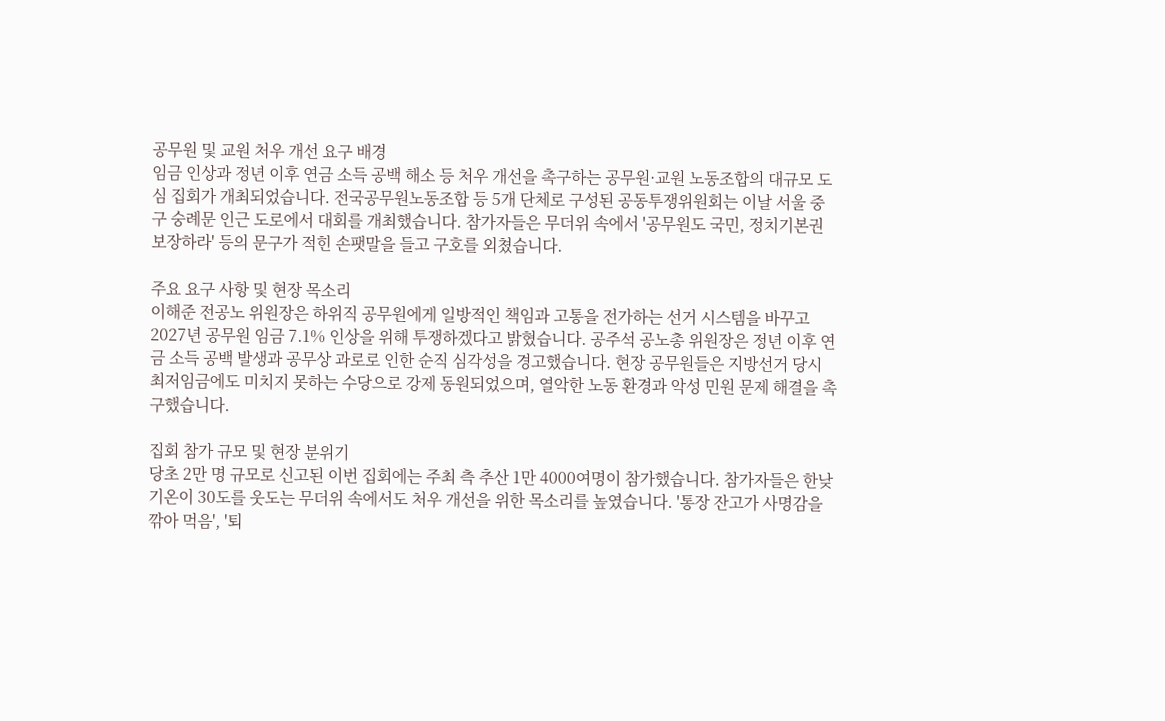공무원 및 교원 처우 개선 요구 배경
임금 인상과 정년 이후 연금 소득 공백 해소 등 처우 개선을 촉구하는 공무원·교원 노동조합의 대규모 도심 집회가 개최되었습니다. 전국공무원노동조합 등 5개 단체로 구성된 공동투쟁위원회는 이날 서울 중구 숭례문 인근 도로에서 대회를 개최했습니다. 참가자들은 무더위 속에서 '공무원도 국민, 정치기본권 보장하라' 등의 문구가 적힌 손팻말을 들고 구호를 외쳤습니다.

주요 요구 사항 및 현장 목소리
이해준 전공노 위원장은 하위직 공무원에게 일방적인 책임과 고통을 전가하는 선거 시스템을 바꾸고 2027년 공무원 임금 7.1% 인상을 위해 투쟁하겠다고 밝혔습니다. 공주석 공노총 위원장은 정년 이후 연금 소득 공백 발생과 공무상 과로로 인한 순직 심각성을 경고했습니다. 현장 공무원들은 지방선거 당시 최저임금에도 미치지 못하는 수당으로 강제 동원되었으며, 열악한 노동 환경과 악성 민원 문제 해결을 촉구했습니다.

집회 참가 규모 및 현장 분위기
당초 2만 명 규모로 신고된 이번 집회에는 주최 측 추산 1만 4000여명이 참가했습니다. 참가자들은 한낮 기온이 30도를 웃도는 무더위 속에서도 처우 개선을 위한 목소리를 높였습니다. '통장 잔고가 사명감을 깎아 먹음', '퇴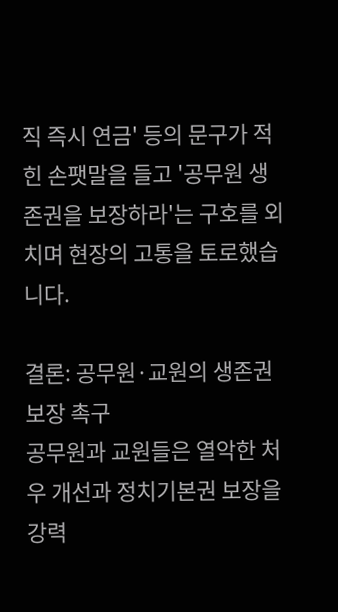직 즉시 연금' 등의 문구가 적힌 손팻말을 들고 '공무원 생존권을 보장하라'는 구호를 외치며 현장의 고통을 토로했습니다.

결론: 공무원·교원의 생존권 보장 촉구
공무원과 교원들은 열악한 처우 개선과 정치기본권 보장을 강력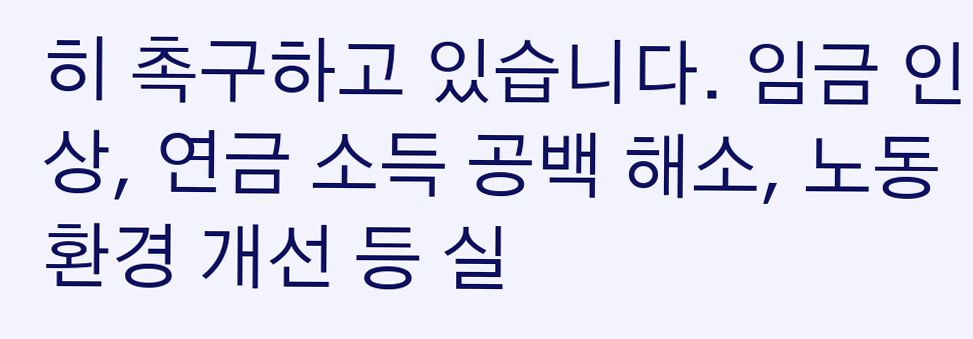히 촉구하고 있습니다. 임금 인상, 연금 소득 공백 해소, 노동 환경 개선 등 실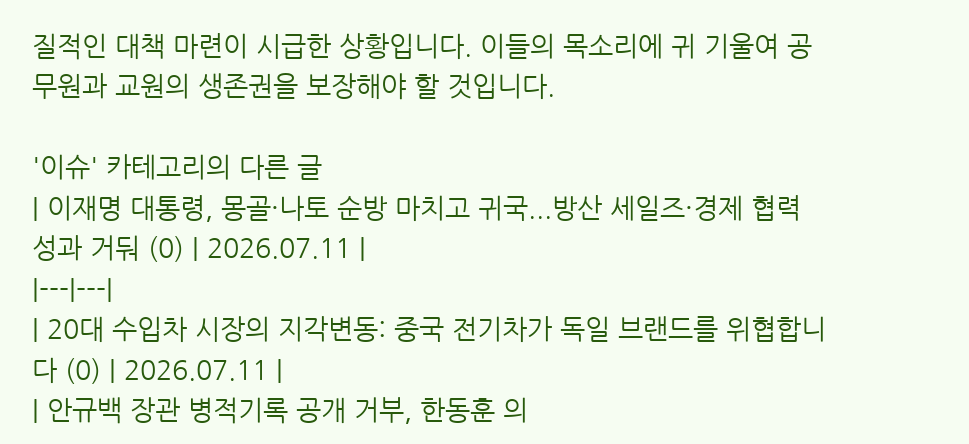질적인 대책 마련이 시급한 상황입니다. 이들의 목소리에 귀 기울여 공무원과 교원의 생존권을 보장해야 할 것입니다.

'이슈' 카테고리의 다른 글
| 이재명 대통령, 몽골·나토 순방 마치고 귀국...방산 세일즈·경제 협력 성과 거둬 (0) | 2026.07.11 |
|---|---|
| 20대 수입차 시장의 지각변동: 중국 전기차가 독일 브랜드를 위협합니다 (0) | 2026.07.11 |
| 안규백 장관 병적기록 공개 거부, 한동훈 의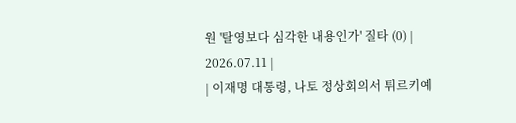원 '탈영보다 심각한 내용인가' 질타 (0) | 2026.07.11 |
| 이재명 대통령, 나토 정상회의서 튀르키예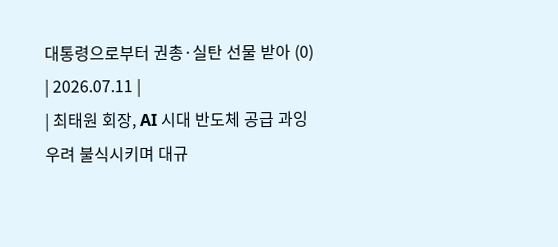대통령으로부터 권총·실탄 선물 받아 (0) | 2026.07.11 |
| 최태원 회장, AI 시대 반도체 공급 과잉 우려 불식시키며 대규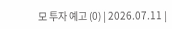모 투자 예고 (0) | 2026.07.11 |